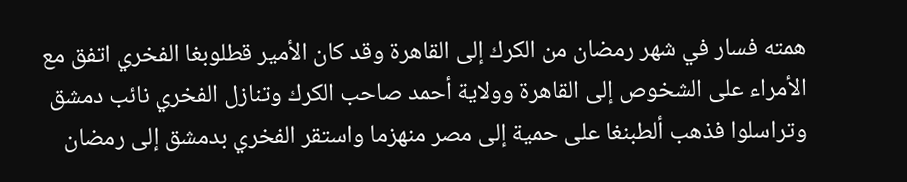همته فسار في شهر رمضان من الكرك إلى القاهرة وقد كان الأمير قطلوبغا الفخري اتفق مع الأمراء على الشخوص إلى القاهرة وولاية أحمد صاحب الكرك وتنازل الفخري نائب دمشق وتراسلوا فذهب ألطبنغا على حمية إلى مصر منهزما واستقر الفخري بدمشق إلى رمضان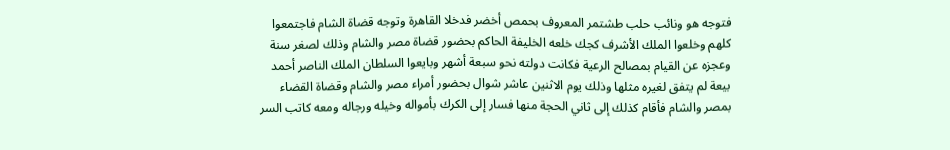فتوجه هو ونائب حلب طشتمر المعروف بحمص أخضر فدخلا القاهرة وتوجه قضاة الشام فاجتمعوا كلهم وخلعوا الملك الأشرف كجك خلعه الخليفة الحاكم بحضور قضاة مصر والشام وذلك لصغر سنة وعجزه عن القيام بمصالح الرعية فكانت دولته نحو سبعة أشهر وبايعوا السلطان الملك الناصر أحمد بيعة لم يتفق لغيره مثلها وذلك يوم الاثنين عاشر شوال بحضور أمراء مصر والشام وقضاة القضاء بمصر والشام فأقام كذلك إلى ثاني الحجة منها فسار إلى الكرك بأمواله وخيله ورجاله ومعه كاتب السر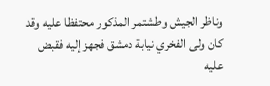وناظر الجيش وطشتمر المذكور محتفظا عليه وقد كان ولى الفخري نيابة دمشق فجهز إليه فقبض عليه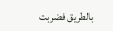بالطريق فضربت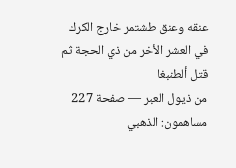عنقه وعنق طشتمر خارج الكرك في العشر الأخر من ذي الحجة ثم قتل ألطنبغا
من ذيول العبر — صفحة 227
مساهمون: الذهبي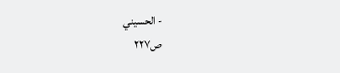- الحسيني
ص٢٢٧